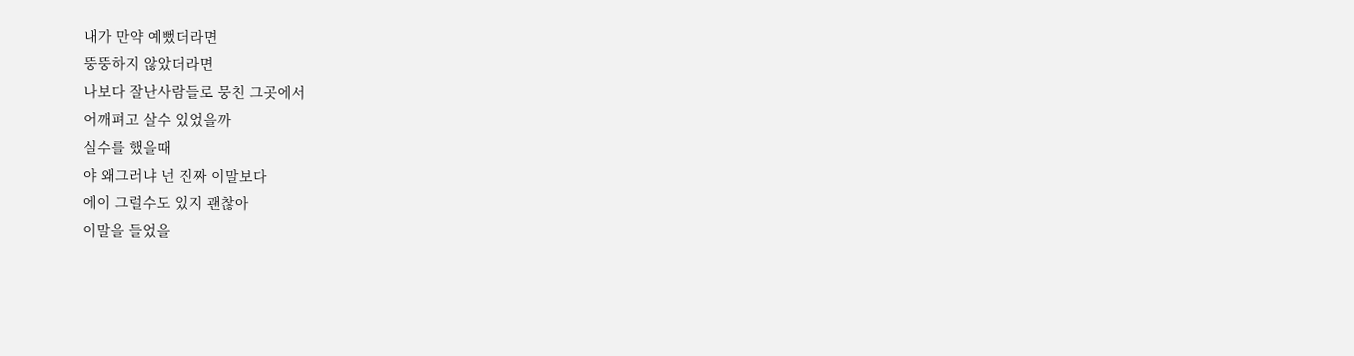내가 만약 예뻤더라면
뚱뚱하지 않았더라면
나보다 잘난사람들로 뭉친 그곳에서
어깨펴고 살수 있었을까
실수를 했을때
야 왜그러냐 넌 진짜 이말보다
에이 그럴수도 있지 괜찮아
이말을 들었을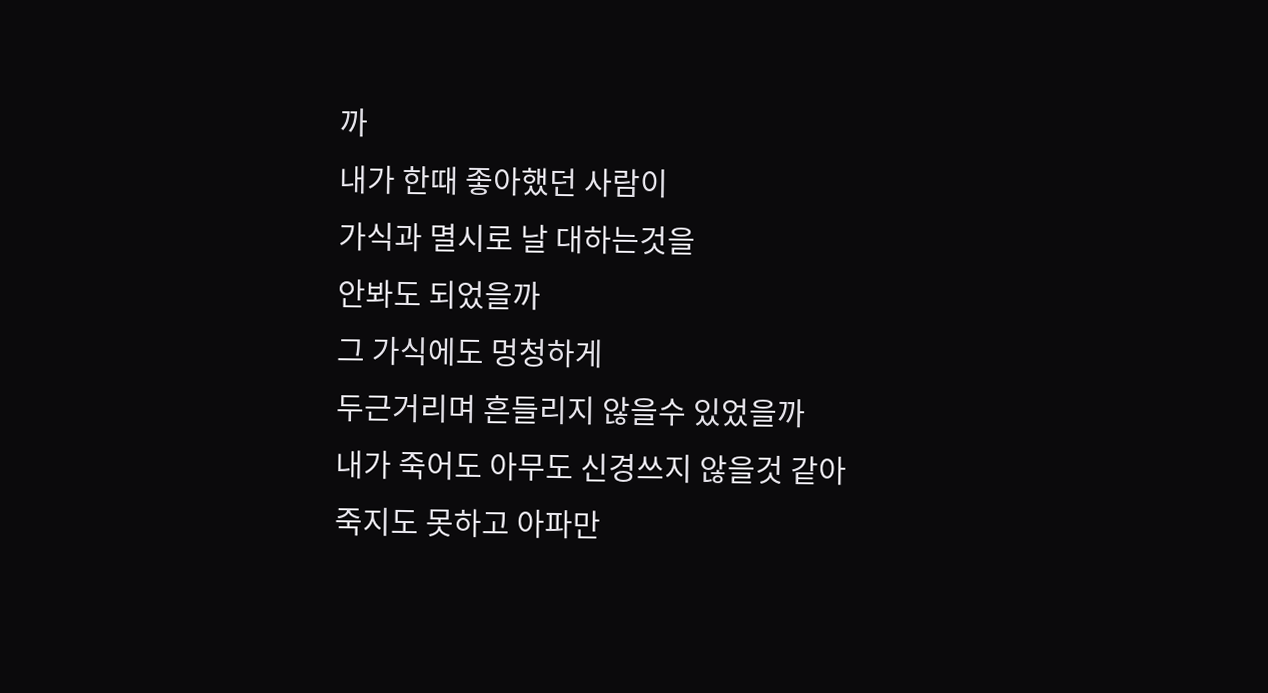까
내가 한때 좋아했던 사람이
가식과 멸시로 날 대하는것을
안봐도 되었을까
그 가식에도 멍청하게
두근거리며 흔들리지 않을수 있었을까
내가 죽어도 아무도 신경쓰지 않을것 같아
죽지도 못하고 아파만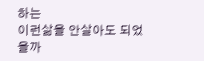하는
이런삶을 안살아도 되었을까